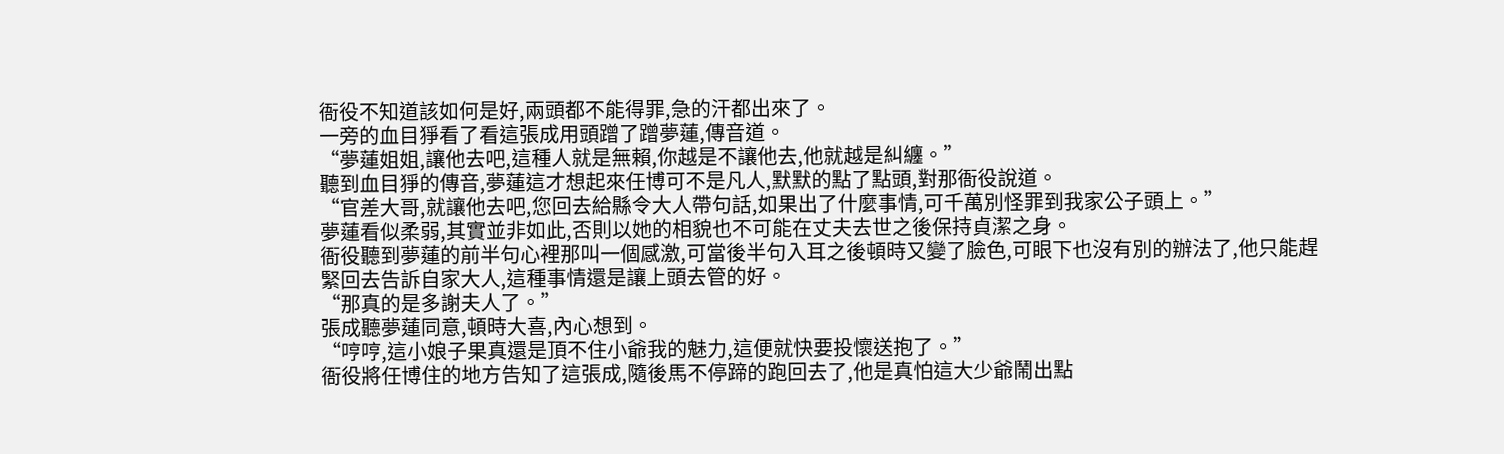衙役不知道該如何是好,兩頭都不能得罪,急的汗都出來了。
一旁的血目猙看了看這張成用頭蹭了蹭夢蓮,傳音道。
“夢蓮姐姐,讓他去吧,這種人就是無賴,你越是不讓他去,他就越是糾纏。”
聽到血目猙的傳音,夢蓮這才想起來任博可不是凡人,默默的點了點頭,對那衙役說道。
“官差大哥,就讓他去吧,您回去給縣令大人帶句話,如果出了什麼事情,可千萬別怪罪到我家公子頭上。”
夢蓮看似柔弱,其實並非如此,否則以她的相貌也不可能在丈夫去世之後保持貞潔之身。
衙役聽到夢蓮的前半句心裡那叫一個感激,可當後半句入耳之後頓時又變了臉色,可眼下也沒有別的辦法了,他只能趕緊回去告訴自家大人,這種事情還是讓上頭去管的好。
“那真的是多謝夫人了。”
張成聽夢蓮同意,頓時大喜,內心想到。
“哼哼,這小娘子果真還是頂不住小爺我的魅力,這便就快要投懷送抱了。”
衙役將任博住的地方告知了這張成,隨後馬不停蹄的跑回去了,他是真怕這大少爺鬧出點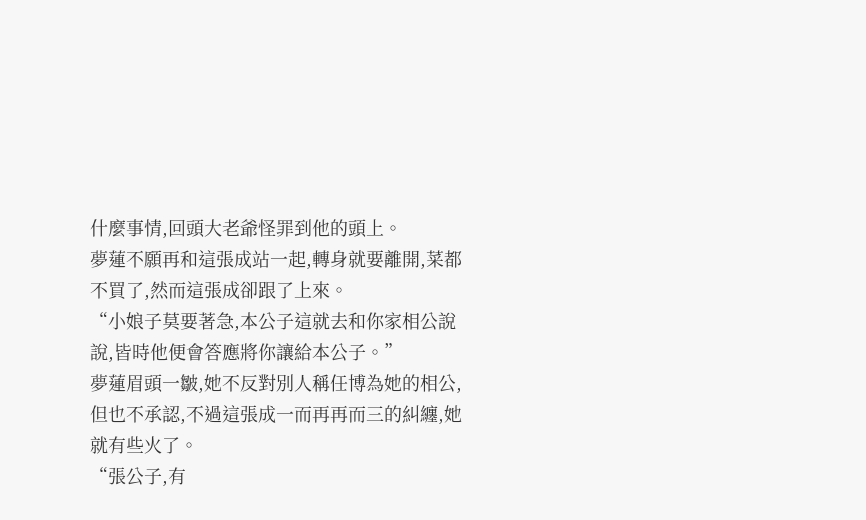什麼事情,回頭大老爺怪罪到他的頭上。
夢蓮不願再和這張成站一起,轉身就要離開,菜都不買了,然而這張成卻跟了上來。
“小娘子莫要著急,本公子這就去和你家相公說說,皆時他便會答應將你讓給本公子。”
夢蓮眉頭一皺,她不反對別人稱任博為她的相公,但也不承認,不過這張成一而再再而三的糾纏,她就有些火了。
“張公子,有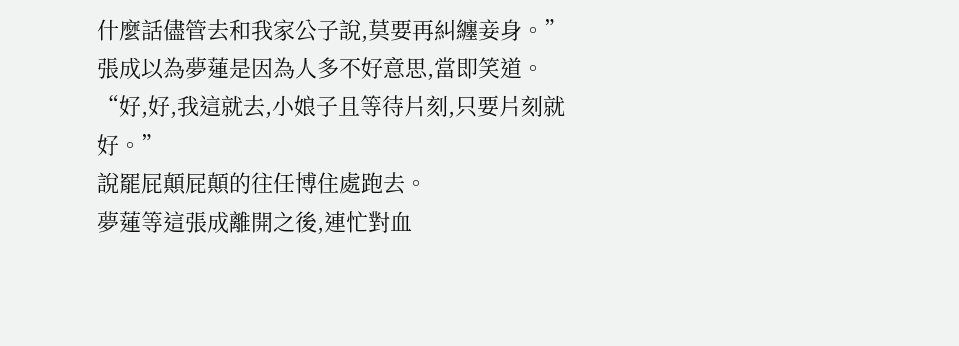什麼話儘管去和我家公子說,莫要再糾纏妾身。”
張成以為夢蓮是因為人多不好意思,當即笑道。
“好,好,我這就去,小娘子且等待片刻,只要片刻就好。”
說罷屁顛屁顛的往任博住處跑去。
夢蓮等這張成離開之後,連忙對血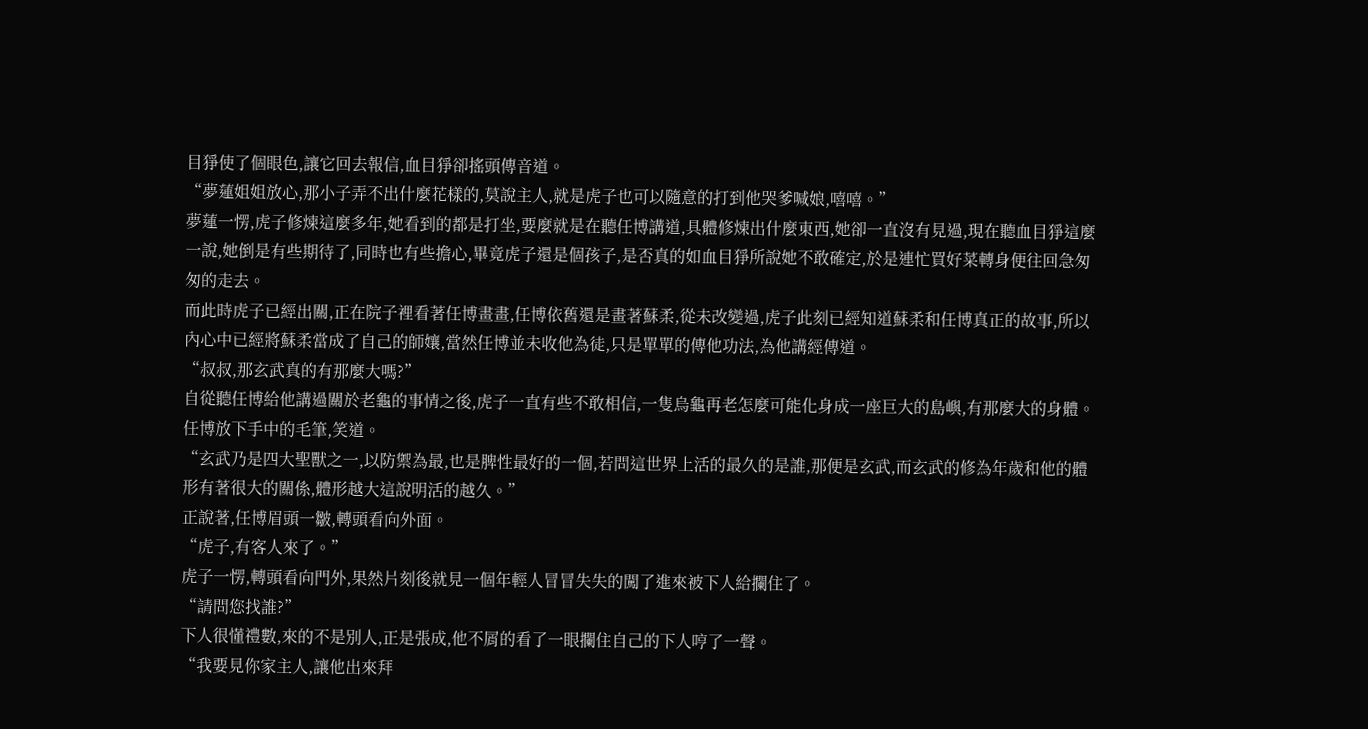目猙使了個眼色,讓它回去報信,血目猙卻搖頭傳音道。
“夢蓮姐姐放心,那小子弄不出什麼花樣的,莫說主人,就是虎子也可以隨意的打到他哭爹喊娘,嘻嘻。”
夢蓮一愣,虎子修煉這麼多年,她看到的都是打坐,要麼就是在聽任博講道,具體修煉出什麼東西,她卻一直沒有見過,現在聽血目猙這麼一說,她倒是有些期待了,同時也有些擔心,畢竟虎子還是個孩子,是否真的如血目猙所說她不敢確定,於是連忙買好菜轉身便往回急匆匆的走去。
而此時虎子已經出關,正在院子裡看著任博畫畫,任博依舊還是畫著蘇柔,從未改變過,虎子此刻已經知道蘇柔和任博真正的故事,所以內心中已經將蘇柔當成了自己的師孃,當然任博並未收他為徒,只是單單的傳他功法,為他講經傳道。
“叔叔,那玄武真的有那麼大嗎?”
自從聽任博給他講過關於老龜的事情之後,虎子一直有些不敢相信,一隻烏龜再老怎麼可能化身成一座巨大的島嶼,有那麼大的身體。
任博放下手中的毛筆,笑道。
“玄武乃是四大聖獸之一,以防禦為最,也是脾性最好的一個,若問這世界上活的最久的是誰,那便是玄武,而玄武的修為年歲和他的體形有著很大的關係,體形越大這說明活的越久。”
正說著,任博眉頭一皺,轉頭看向外面。
“虎子,有客人來了。”
虎子一愣,轉頭看向門外,果然片刻後就見一個年輕人冒冒失失的闖了進來被下人給攔住了。
“請問您找誰?”
下人很懂禮數,來的不是別人,正是張成,他不屑的看了一眼攔住自己的下人哼了一聲。
“我要見你家主人,讓他出來拜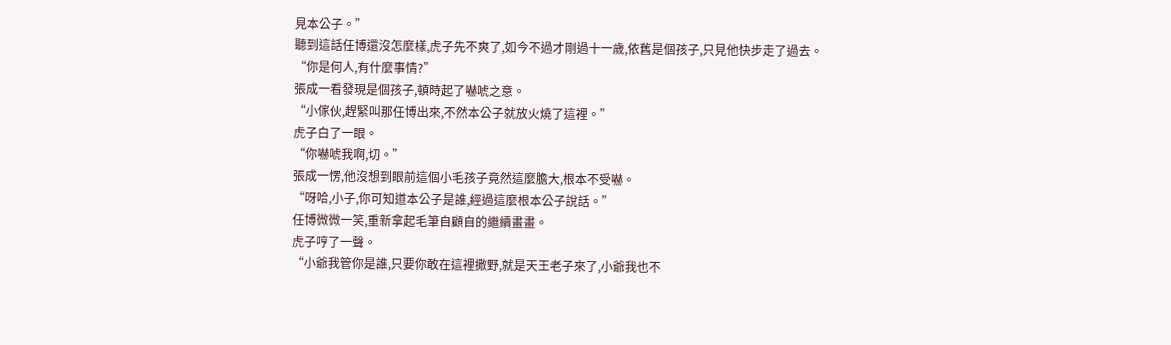見本公子。”
聽到這話任博還沒怎麼樣,虎子先不爽了,如今不過才剛過十一歲,依舊是個孩子,只見他快步走了過去。
“你是何人,有什麼事情?”
張成一看發現是個孩子,頓時起了嚇唬之意。
“小傢伙,趕緊叫那任博出來,不然本公子就放火燒了這裡。”
虎子白了一眼。
“你嚇唬我啊,切。”
張成一愣,他沒想到眼前這個小毛孩子竟然這麼膽大,根本不受嚇。
“呀哈,小子,你可知道本公子是誰,經過這麼根本公子說話。”
任博微微一笑,重新拿起毛筆自顧自的繼續畫畫。
虎子哼了一聲。
“小爺我管你是誰,只要你敢在這裡撒野,就是天王老子來了,小爺我也不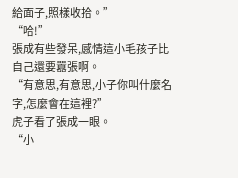給面子,照樣收拾。”
“哈!”
張成有些發呆,感情這小毛孩子比自己還要囂張啊。
“有意思,有意思,小子你叫什麼名字,怎麼會在這裡?”
虎子看了張成一眼。
“小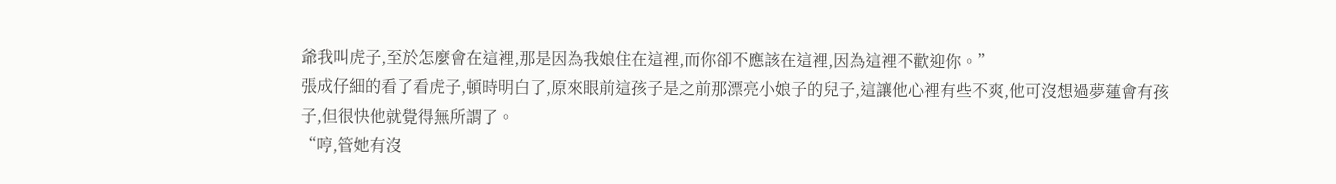爺我叫虎子,至於怎麼會在這裡,那是因為我娘住在這裡,而你卻不應該在這裡,因為這裡不歡迎你。”
張成仔細的看了看虎子,頓時明白了,原來眼前這孩子是之前那漂亮小娘子的兒子,這讓他心裡有些不爽,他可沒想過夢蓮會有孩子,但很快他就覺得無所謂了。
“哼,管她有沒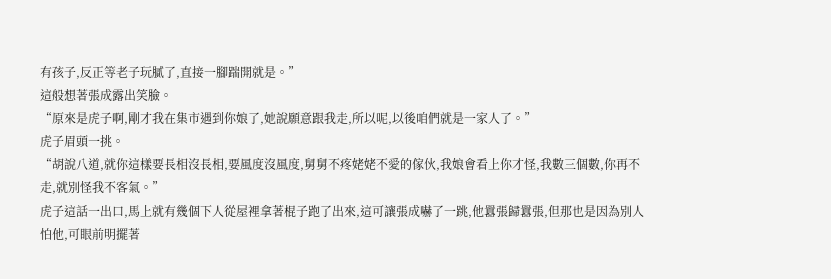有孩子,反正等老子玩膩了,直接一腳踹開就是。”
這般想著張成露出笑臉。
“原來是虎子啊,剛才我在集市遇到你娘了,她說願意跟我走,所以呢,以後咱們就是一家人了。”
虎子眉頭一挑。
“胡說八道,就你這樣要長相沒長相,要風度沒風度,舅舅不疼姥姥不愛的傢伙,我娘會看上你才怪,我數三個數,你再不走,就別怪我不客氣。”
虎子這話一出口,馬上就有幾個下人從屋裡拿著棍子跑了出來,這可讓張成嚇了一跳,他囂張歸囂張,但那也是因為別人怕他,可眼前明擺著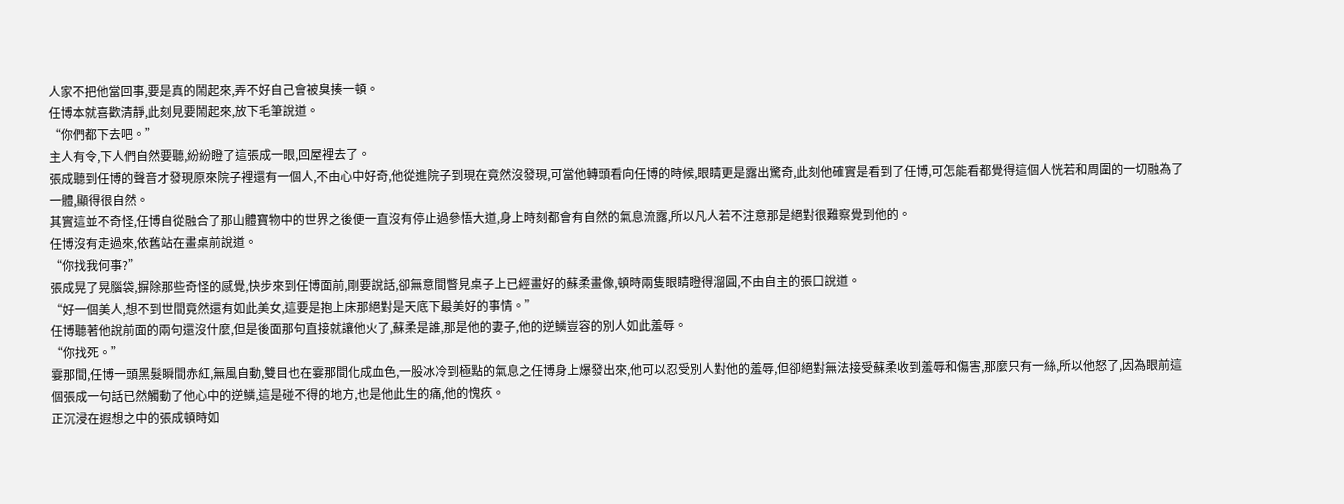人家不把他當回事,要是真的鬧起來,弄不好自己會被臭揍一頓。
任博本就喜歡清靜,此刻見要鬧起來,放下毛筆說道。
“你們都下去吧。”
主人有令,下人們自然要聽,紛紛瞪了這張成一眼,回屋裡去了。
張成聽到任博的聲音才發現原來院子裡還有一個人,不由心中好奇,他從進院子到現在竟然沒發現,可當他轉頭看向任博的時候,眼睛更是露出驚奇,此刻他確實是看到了任博,可怎能看都覺得這個人恍若和周圍的一切融為了一體,顯得很自然。
其實這並不奇怪,任博自從融合了那山體寶物中的世界之後便一直沒有停止過參悟大道,身上時刻都會有自然的氣息流露,所以凡人若不注意那是絕對很難察覺到他的。
任博沒有走過來,依舊站在畫桌前說道。
“你找我何事?”
張成晃了晃腦袋,摒除那些奇怪的感覺,快步來到任博面前,剛要說話,卻無意間瞥見桌子上已經畫好的蘇柔畫像,頓時兩隻眼睛瞪得溜圓,不由自主的張口說道。
“好一個美人,想不到世間竟然還有如此美女,這要是抱上床那絕對是天底下最美好的事情。”
任博聽著他說前面的兩句還沒什麼,但是後面那句直接就讓他火了,蘇柔是誰,那是他的妻子,他的逆鱗豈容的別人如此羞辱。
“你找死。”
霎那間,任博一頭黑髮瞬間赤紅,無風自動,雙目也在霎那間化成血色,一股冰冷到極點的氣息之任博身上爆發出來,他可以忍受別人對他的羞辱,但卻絕對無法接受蘇柔收到羞辱和傷害,那麼只有一絲,所以他怒了,因為眼前這個張成一句話已然觸動了他心中的逆鱗,這是碰不得的地方,也是他此生的痛,他的愧疚。
正沉浸在遐想之中的張成頓時如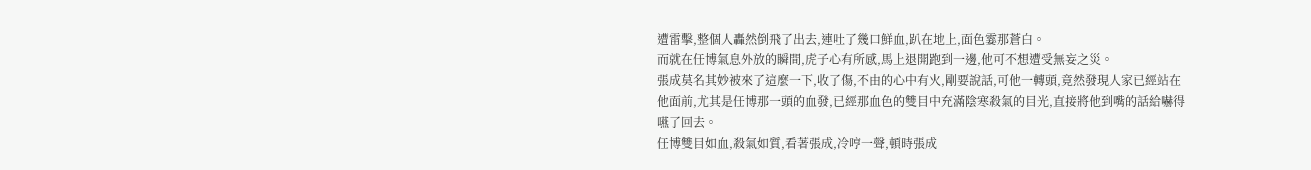遭雷擊,整個人轟然倒飛了出去,連吐了幾口鮮血,趴在地上,面色霎那蒼白。
而就在任博氣息外放的瞬間,虎子心有所感,馬上退開跑到一邊,他可不想遭受無妄之災。
張成莫名其妙被來了這麼一下,收了傷,不由的心中有火,剛要說話,可他一轉頭,竟然發現人家已經站在他面前,尤其是任博那一頭的血發,已經那血色的雙目中充滿陰寒殺氣的目光,直接將他到嘴的話給嚇得嚥了回去。
任博雙目如血,殺氣如質,看著張成,冷哼一聲,頓時張成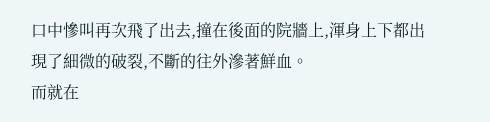口中慘叫再次飛了出去,撞在後面的院牆上,渾身上下都出現了細微的破裂,不斷的往外滲著鮮血。
而就在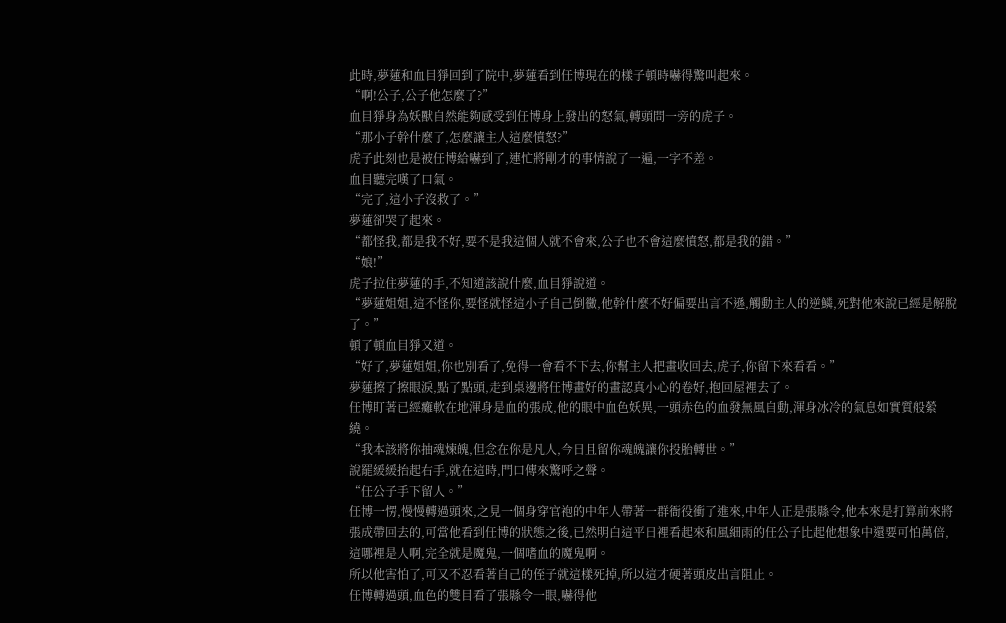此時,夢蓮和血目猙回到了院中,夢蓮看到任博現在的樣子頓時嚇得驚叫起來。
“啊!公子,公子他怎麼了?”
血目猙身為妖獸自然能夠感受到任博身上發出的怒氣,轉頭問一旁的虎子。
“那小子幹什麼了,怎麼讓主人這麼憤怒?”
虎子此刻也是被任博給嚇到了,連忙將剛才的事情說了一遍,一字不差。
血目聽完嘆了口氣。
“完了,這小子沒救了。”
夢蓮卻哭了起來。
“都怪我,都是我不好,要不是我這個人就不會來,公子也不會這麼憤怒,都是我的錯。”
“娘!”
虎子拉住夢蓮的手,不知道該說什麼,血目猙說道。
“夢蓮姐姐,這不怪你,要怪就怪這小子自己倒黴,他幹什麼不好偏要出言不遜,觸動主人的逆鱗,死對他來說已經是解脫了。”
頓了頓血目猙又道。
“好了,夢蓮姐姐,你也別看了,免得一會看不下去,你幫主人把畫收回去,虎子,你留下來看看。”
夢蓮擦了擦眼淚,點了點頭,走到桌邊將任博畫好的畫認真小心的卷好,抱回屋裡去了。
任博盯著已經癱軟在地渾身是血的張成,他的眼中血色妖異,一頭赤色的血發無風自動,渾身冰冷的氣息如實質般縈繞。
“我本該將你抽魂煉魄,但念在你是凡人,今日且留你魂魄讓你投胎轉世。”
說罷緩緩抬起右手,就在這時,門口傳來驚呼之聲。
“任公子手下留人。”
任博一愣,慢慢轉過頭來,之見一個身穿官袍的中年人帶著一群衙役衝了進來,中年人正是張縣令,他本來是打算前來將張成帶回去的,可當他看到任博的狀態之後,已然明白這平日裡看起來和風細雨的任公子比起他想象中還要可怕萬倍,這哪裡是人啊,完全就是魔鬼,一個嗜血的魔鬼啊。
所以他害怕了,可又不忍看著自己的侄子就這樣死掉,所以這才硬著頭皮出言阻止。
任博轉過頭,血色的雙目看了張縣令一眼,嚇得他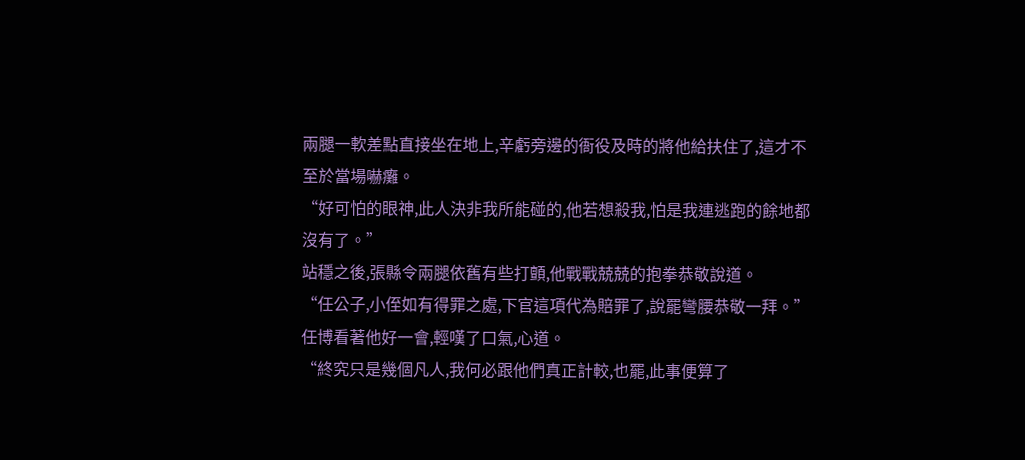兩腿一軟差點直接坐在地上,辛虧旁邊的衙役及時的將他給扶住了,這才不至於當場嚇癱。
“好可怕的眼神,此人決非我所能碰的,他若想殺我,怕是我連逃跑的餘地都沒有了。”
站穩之後,張縣令兩腿依舊有些打顫,他戰戰兢兢的抱拳恭敬說道。
“任公子,小侄如有得罪之處,下官這項代為賠罪了,說罷彎腰恭敬一拜。”
任博看著他好一會,輕嘆了口氣,心道。
“終究只是幾個凡人,我何必跟他們真正計較,也罷,此事便算了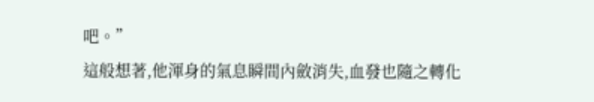吧。”
這般想著,他渾身的氣息瞬間內斂消失,血發也隨之轉化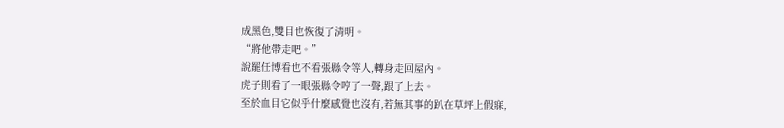成黑色,雙目也恢復了清明。
“將他帶走吧。”
說罷任博看也不看張縣令等人,轉身走回屋內。
虎子則看了一眼張縣令哼了一聲,跟了上去。
至於血目它似乎什麼感覺也沒有,若無其事的趴在草坪上假寐,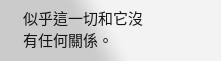似乎這一切和它沒有任何關係。